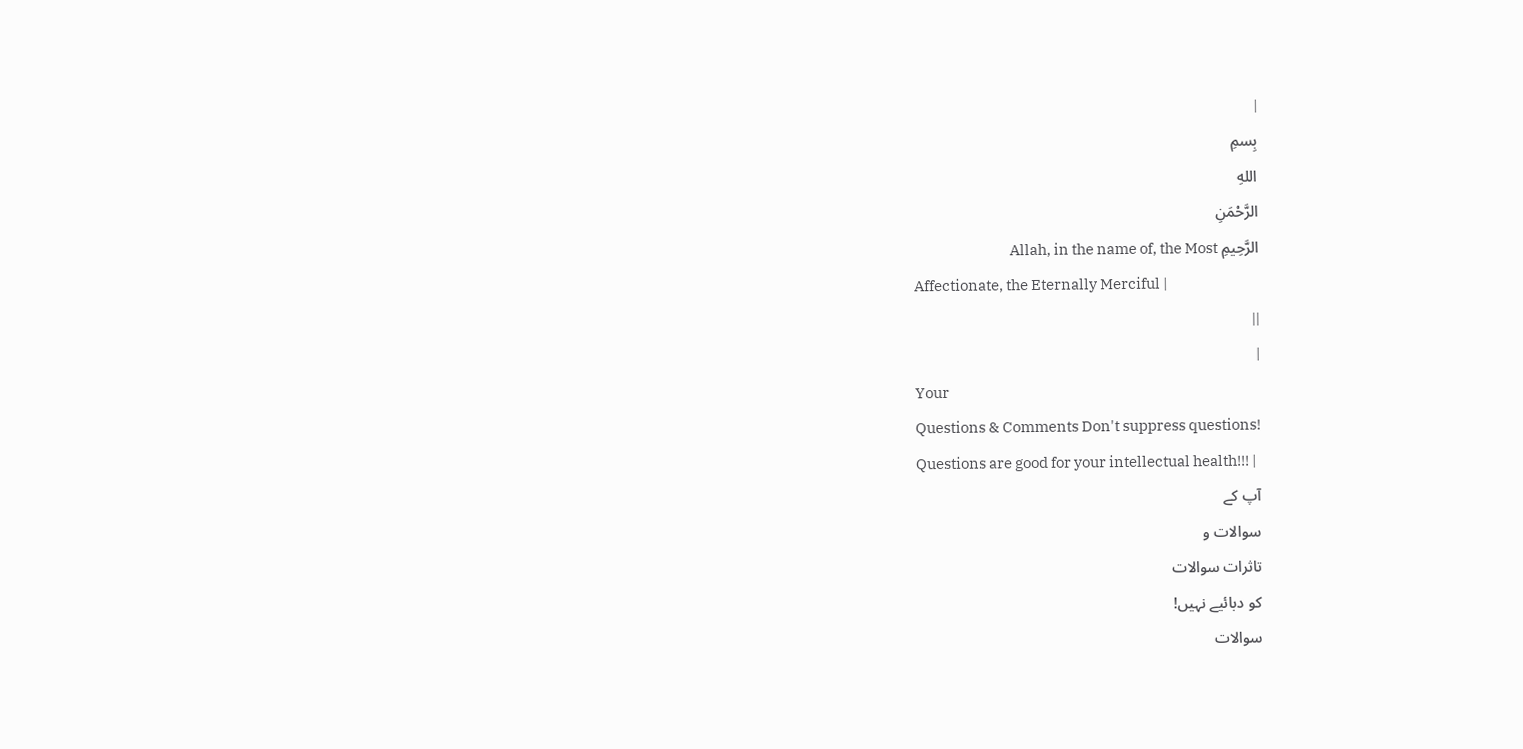|
بِسمِ
اللهِ
الرَّحْمَنِ
الرَّحِيمِ Allah, in the name of, the Most
Affectionate, the Eternally Merciful |
||
|
Your
Questions & Comments Don't suppress questions!
Questions are good for your intellectual health!!! |
آپ کے
سوالات و
تاثرات سوالات
کو دبائیے نہیں!
سوالات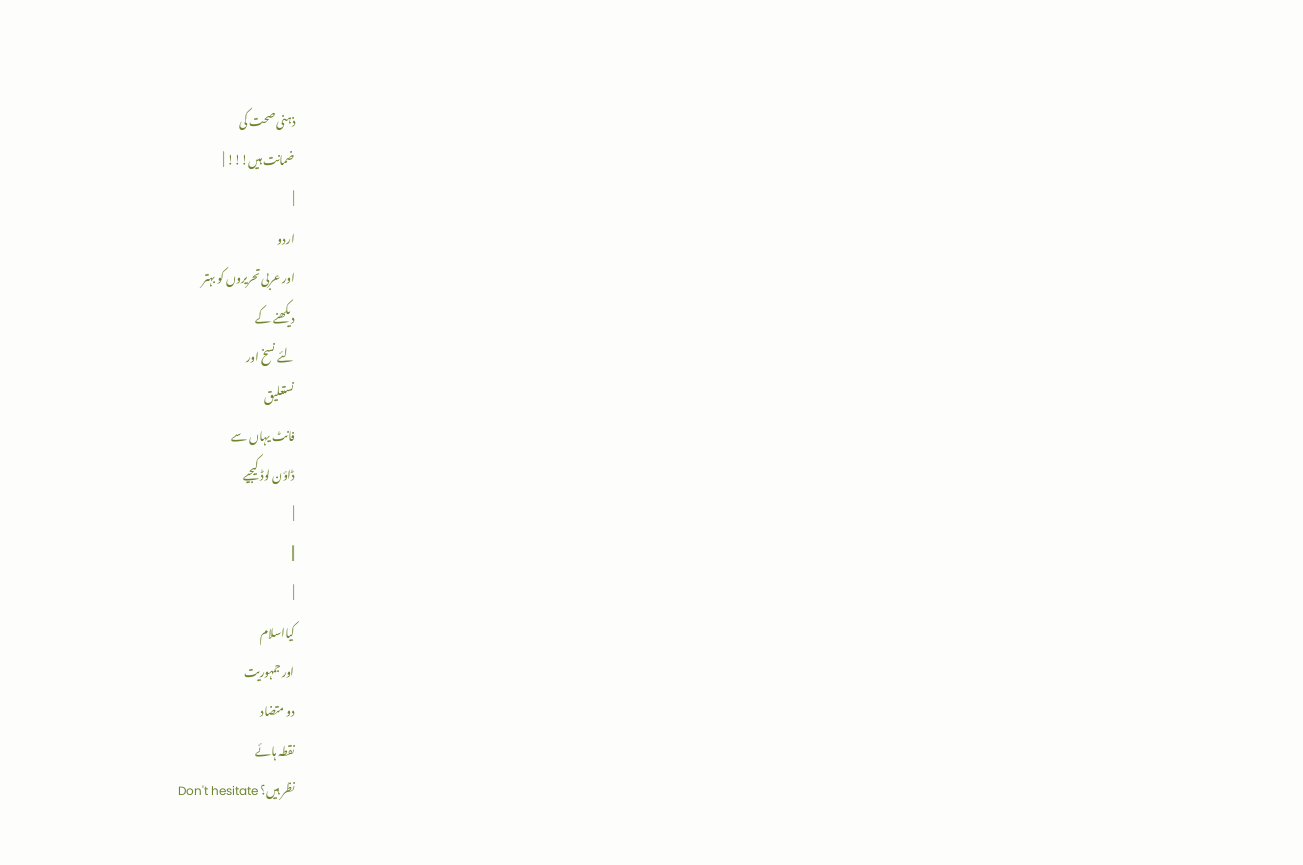ذہنی صحت کی
ضمانت ہیں!!! |
|
اردو
اور عربی تحریروں کو بہتر
دیکھنے کے
لئے نسخ اور
نستعلیق
فانٹ یہاں سے
ڈاؤن لوڈ کیجیے
|
||
|
کیااسلام
اور جمہوریت
دو متضاد
نقطہ ہائے
نظر ہیں؟ Don't hesitate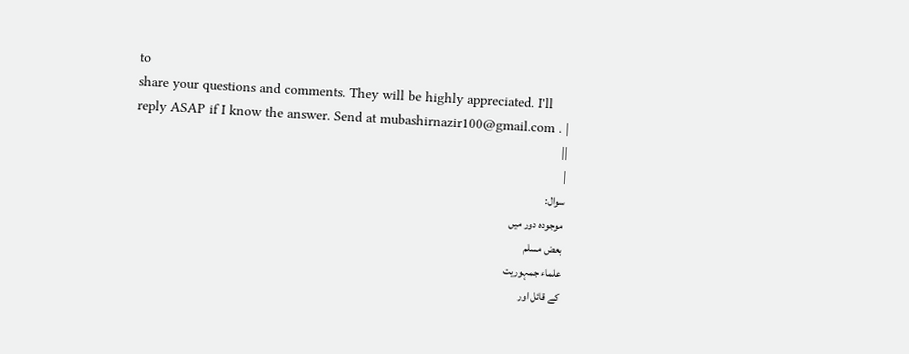to
share your questions and comments. They will be highly appreciated. I'll
reply ASAP if I know the answer. Send at mubashirnazir100@gmail.com . |
||
|
سوال:
موجودہ دور میں
بعض مسلم
علماء جمہوریت
کے قائل اور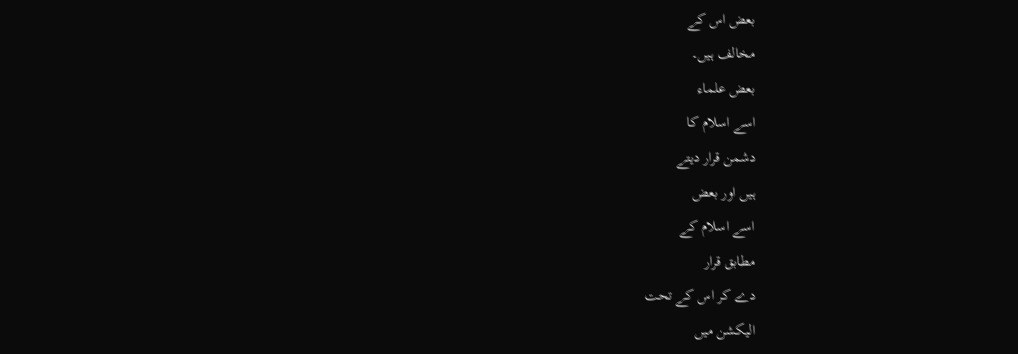بعض اس کے
مخالف ہیں۔
بعض علماء
اسے اسلام کا
دشمن قرار دیتے
ہیں اور بعض
اسے اسلام کے
مطابق قرار
دے کر اس کے تحت
الیکشن میں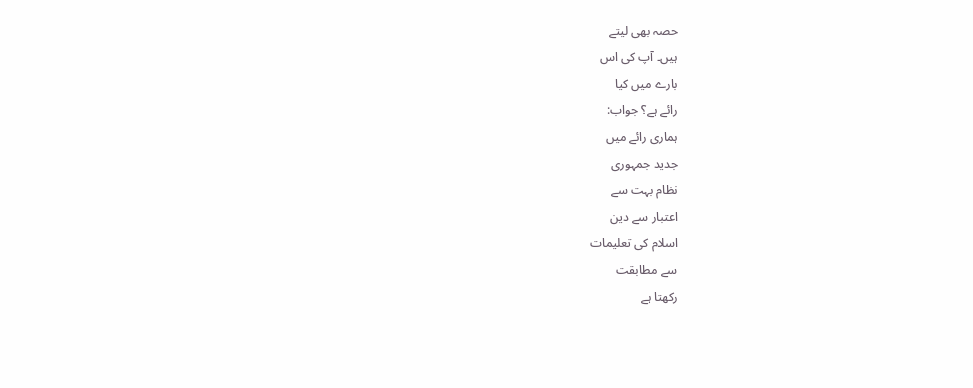حصہ بھی لیتے
ہیں۔ آپ کی اس
بارے میں کیا
رائے ہے؟ جواب:
ہماری رائے میں
جدید جمہوری
نظام بہت سے
اعتبار سے دین
اسلام کی تعلیمات
سے مطابقت
رکھتا ہے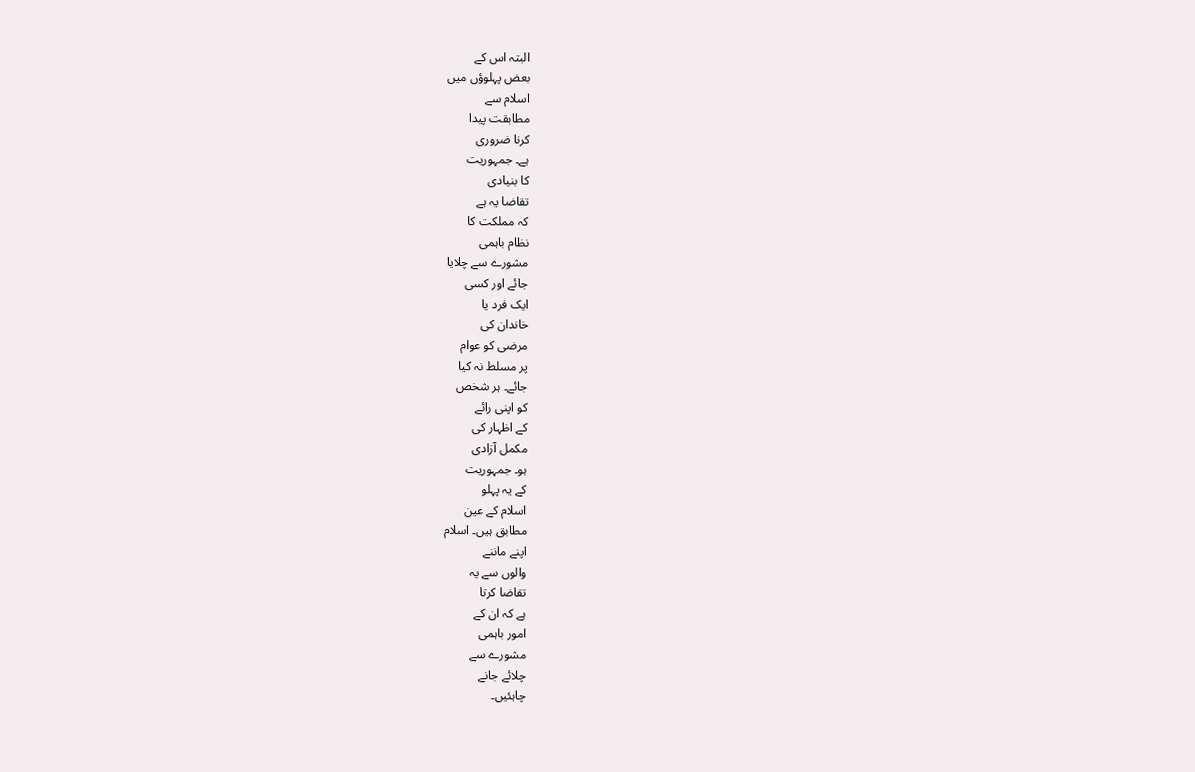البتہ اس کے
بعض پہلوؤں میں
اسلام سے
مطابقت پیدا
کرنا ضروری
ہے۔ جمہوریت
کا بنیادی
تقاضا یہ ہے
کہ مملکت کا
نظام باہمی
مشورے سے چلایا
جائے اور کسی
ایک فرد یا
خاندان کی
مرضی کو عوام
پر مسلط نہ کیا
جائے۔ ہر شخص
کو اپنی رائے
کے اظہار کی
مکمل آزادی
ہو۔ جمہوریت
کے یہ پہلو
اسلام کے عین
مطابق ہیں۔ اسلام
اپنے ماننے
والوں سے یہ
تقاضا کرتا
ہے کہ ان کے
امور باہمی
مشورے سے
چلائے جانے
چاہئیں۔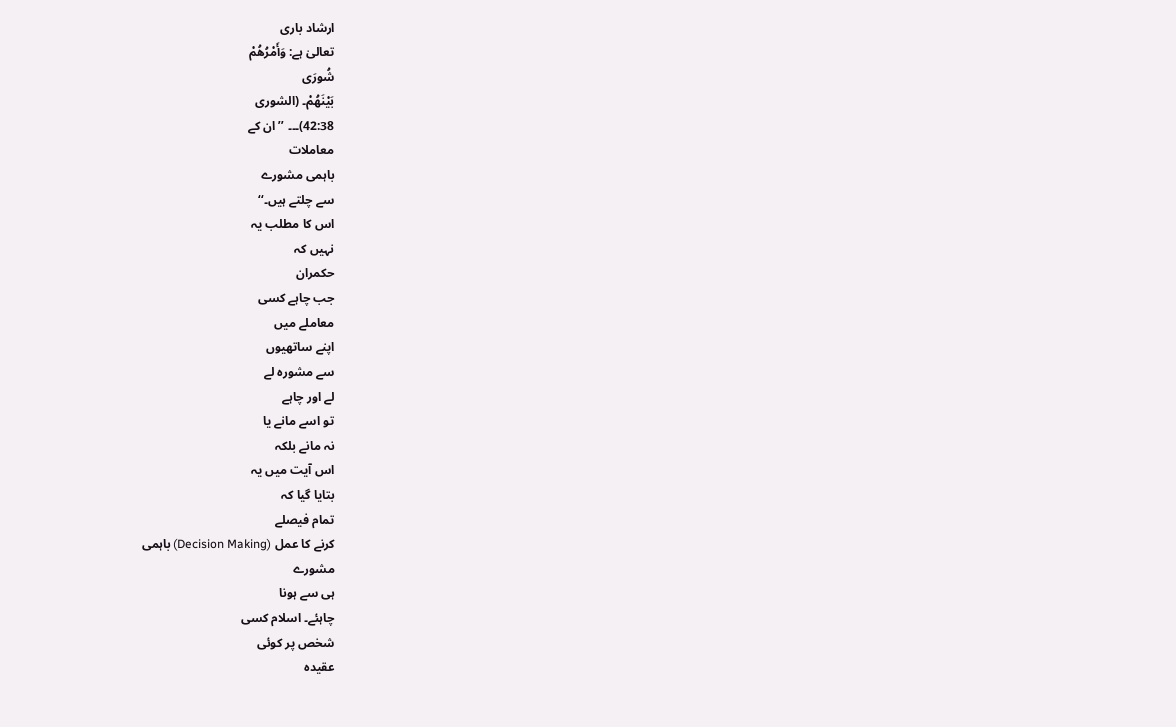ارشاد باری
تعالیٰ ہے: وَأَمْرُهُمْ
شُورَى
بَيْنَهُمْ۔ (الشوری
42:38)۔۔۔ ’’ان کے
معاملات
باہمی مشورے
سے چلتے ہیں۔‘‘
اس کا مطلب یہ
نہیں کہ
حکمران
جب چاہے کسی
معاملے میں
اپنے ساتھیوں
سے مشورہ لے
لے اور چاہے
تو اسے مانے یا
نہ مانے بلکہ
اس آیت میں یہ
بتایا گیا کہ
تمام فیصلے
کرنے کا عمل (Decision Making) باہمی
مشورے
ہی سے ہونا
چاہئے۔ اسلام کسی
شخص پر کوئی
عقیدہ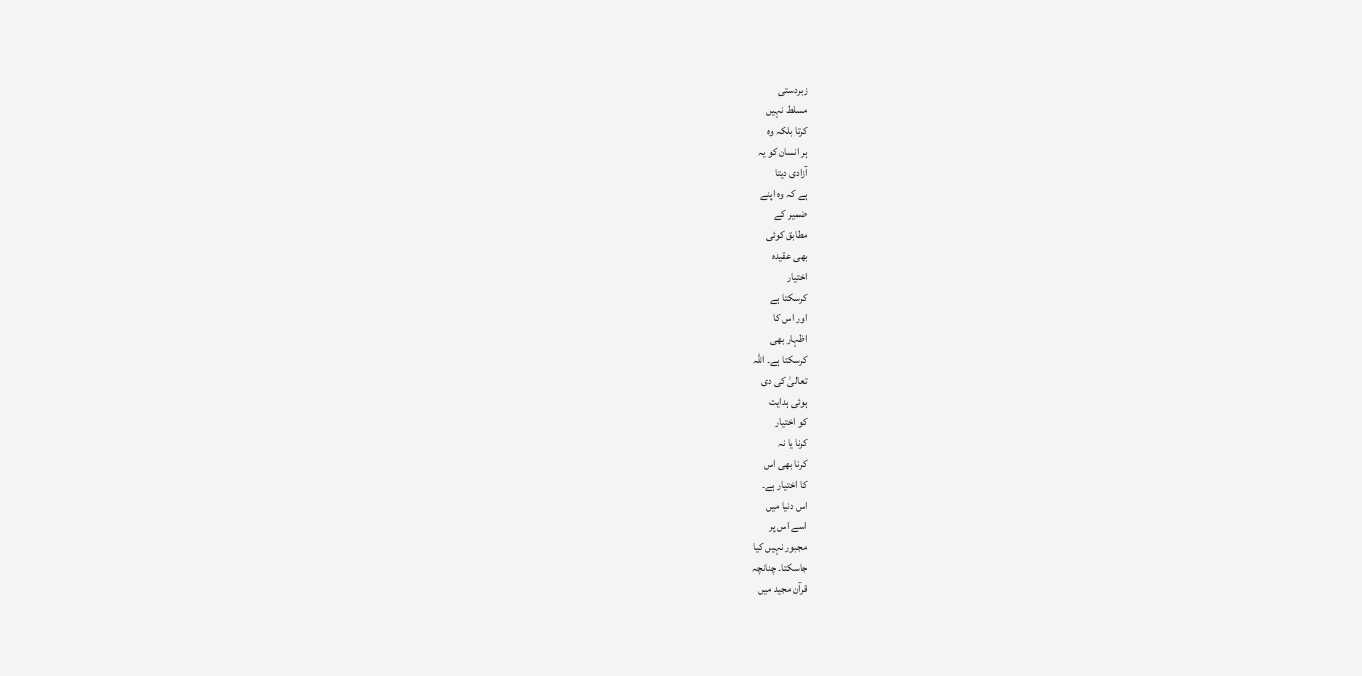زبردستی
مسلط نہیں
کرتا بلکہ وہ
ہر انسان کو یہ
آزادی دیتا
ہے کہ وہ اپنے
ضمیر کے
مطابق کوئی
بھی عقیدہ
اختیار
کرسکتا ہے
اور اس کا
اظہار بھی
کرسکتا ہے۔ اللہ
تعالیٰ کی دی
ہوئی ہدایت
کو اختیار
کرنا یا نہ
کرنا بھی اس
کا اختیار ہے۔
اس دنیا میں
اسے اس پر
مجبور نہیں کیا
جاسکتا۔ چنانچہ
قرآن مجید میں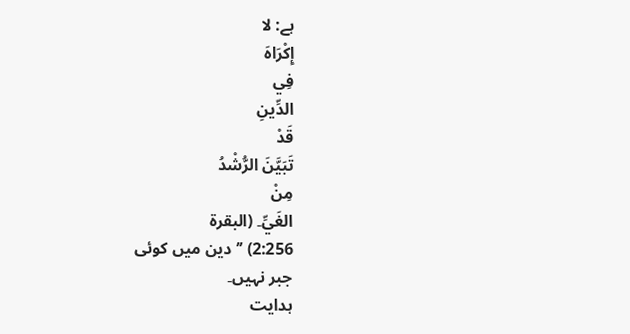ہے: لا
إِكْرَاهَ
فِي
الدِّينِ
قَدْ
تَبَيَّنَ الرُّشْدُ
مِنْ
الغَيِّ۔ (البقرۃ
2:256) ’’دین میں کوئی
جبر نہیں۔
ہدایت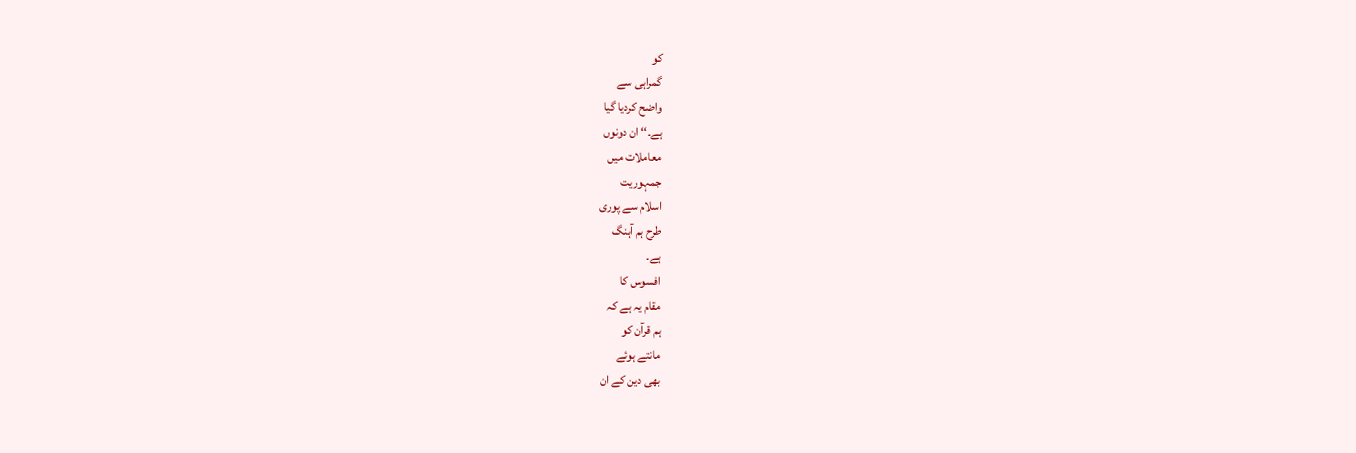کو
گمراہی سے
واضح کردیا گیا
ہے۔‘‘ ان دونوں
معاملات میں
جمہوریت
اسلام سے پوری
طرح ہم آہنگ
ہے۔
افسوس کا
مقام یہ ہے کہ
ہم قرآن کو
مانتے ہوئے
بھی دین کے ان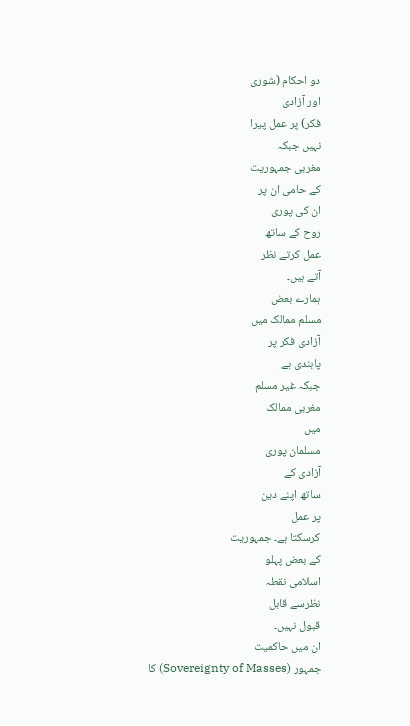دو احکام (شوری
اور آزادی
فکر) پر عمل پیرا
نہیں جبکہ
مغربی جمہوریت
کے حامی ان پر
ان کی پوری
روح کے ساتھ
عمل کرتے نظر
آتے ہیں۔
ہمارے بعض
مسلم ممالک میں
آزادی فکر پر
پابندی ہے
جبکہ غیر مسلم
مغربی ممالک
میں
مسلمان پوری
آزادی کے
ساتھ اپنے دین
پر عمل
کرسکتا ہے۔ جمہوریت
کے بعض پہلو
اسلامی نقطہ
نظرسے قابل
قبول نہیں۔
ان میں حاکمیت
جمہور (Sovereignty of Masses) کا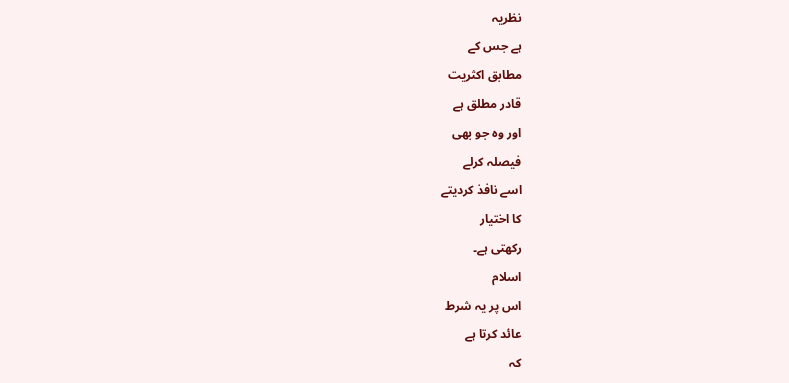نظریہ
ہے جس کے
مطابق اکثریت
قادر مطلق ہے
اور وہ جو بھی
فیصلہ کرلے
اسے نافذ کردیتے
کا اختیار
رکھتی ہے۔
اسلام
اس پر یہ شرط
عائد کرتا ہے
کہ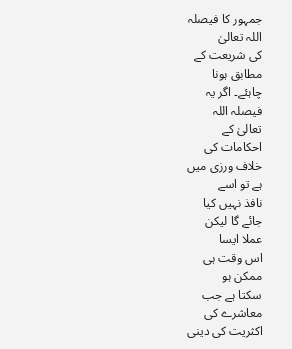جمہور کا فیصلہ
اللہ تعالیٰ
کی شریعت کے
مطابق ہونا
چاہئے۔ اگر یہ
فیصلہ اللہ
تعالیٰ کے
احکامات کی
خلاف ورزی میں
ہے تو اسے
نافذ نہیں کیا
جائے گا لیکن
عملا ایسا
اس وقت ہی
ممکن ہو
سکتا ہے جب
معاشرے کی
اکثریت کی دینی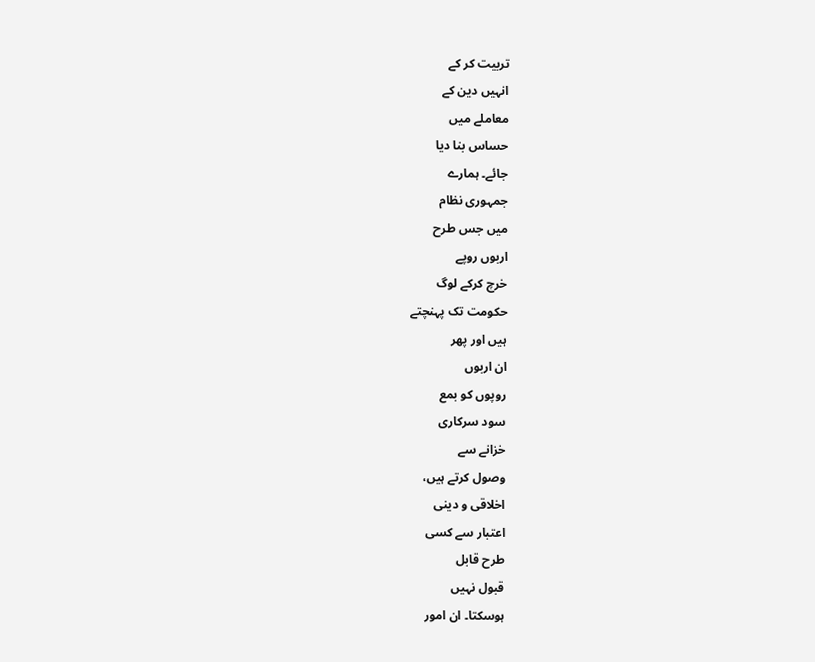تربیت کر کے
انہیں دین کے
معاملے میں
حساس بنا دیا
جائے۔ ہمارے
جمہوری نظام
میں جس طرح
اربوں روپے
خرچ کرکے لوگ
حکومت تک پہنچتے
ہیں اور پھر
ان اربوں
روپوں کو بمع
سود سرکاری
خزانے سے
وصول کرتے ہیں،
اخلاقی و دینی
اعتبار سے کسی
طرح قابل
قبول نہیں
ہوسکتا۔ ان امور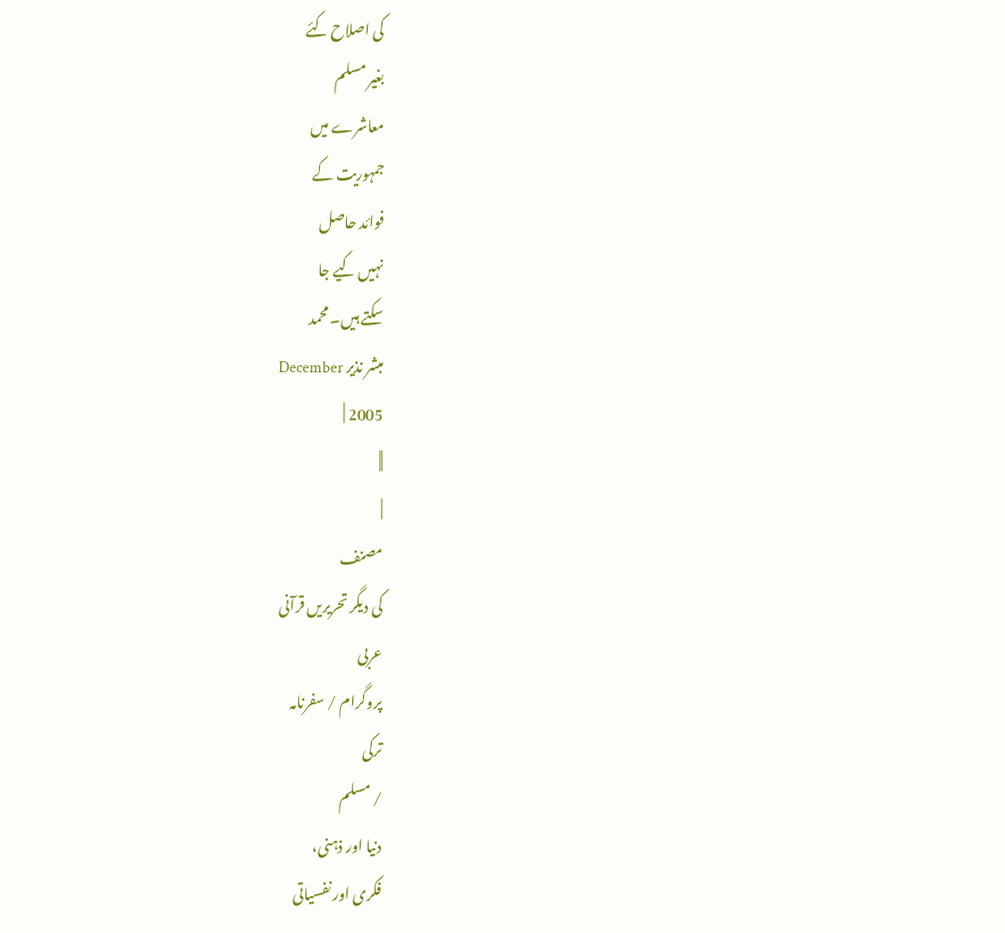کی اصلاح کئے
بغیر مسلم
معاشرے میں
جمہوریت کے
فوائد حاصل
نہیں کیے جا
سکتے ہیں۔ محمد
مبشر نذیر December
2005 |
||
|
مصنف
کی دیگر تحریریں قرآنی
عربی
پروگرام / سفرنامہ
ترکی
/ مسلم
دنیا اور ذہنی،
فکری اور نفسیاتی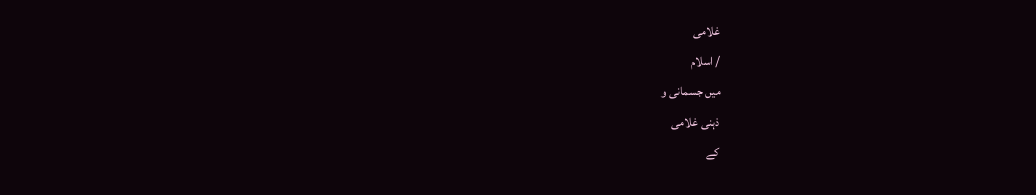غلامی
/ اسلام
میں جسمانی و
ذہنی غلامی
کے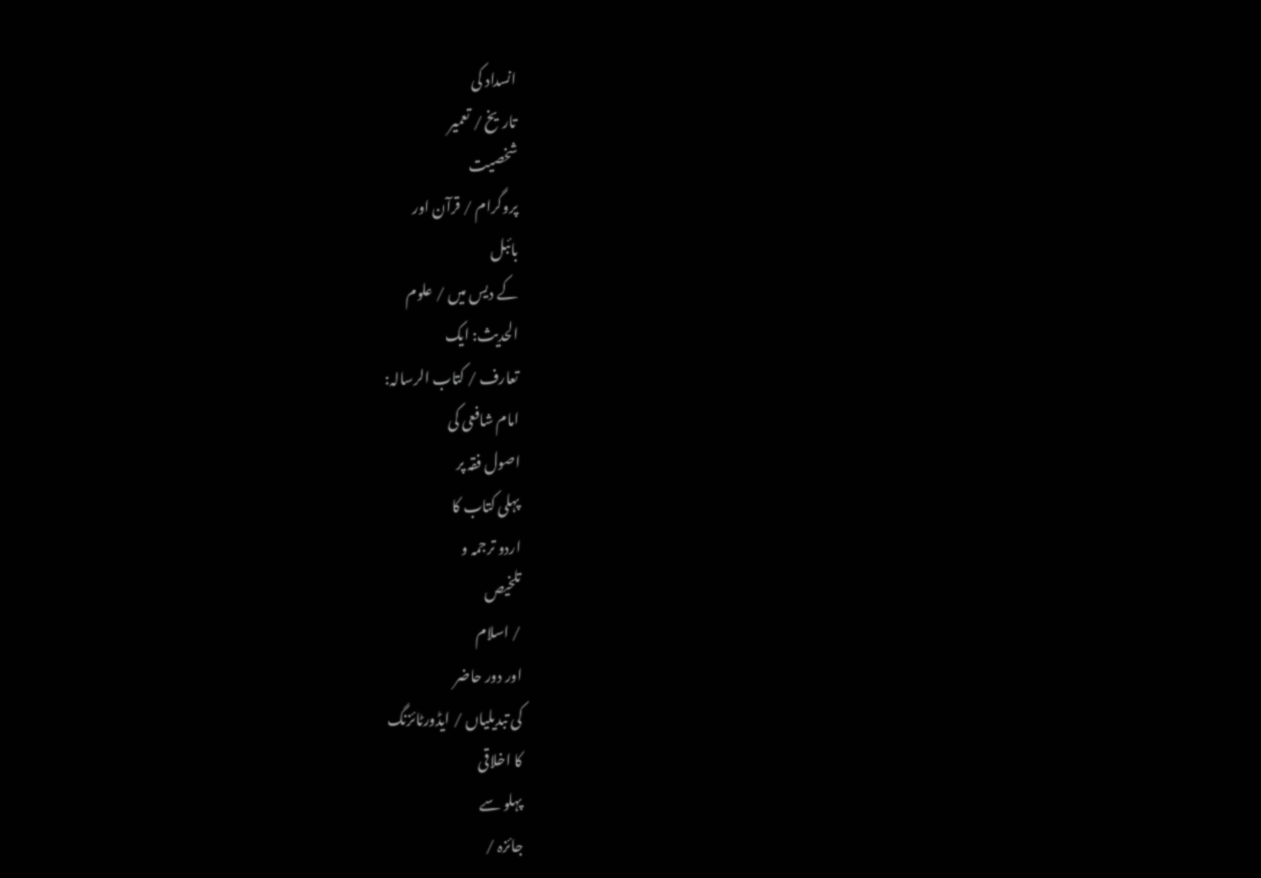انسداد کی
تاریخ / تعمیر
شخصیت
پروگرام / قرآن اور
بائبل
کے دیس میں / علوم
الحدیث: ایک
تعارف / کتاب الرسالہ:
امام شافعی کی
اصول فقہ پر
پہلی کتاب کا
اردو ترجمہ و
تلخیص
/ اسلام
اور دور حاضر
کی تبدیلیاں / ایڈورٹائزنگ
کا اخلاقی
پہلو سے
جائزہ /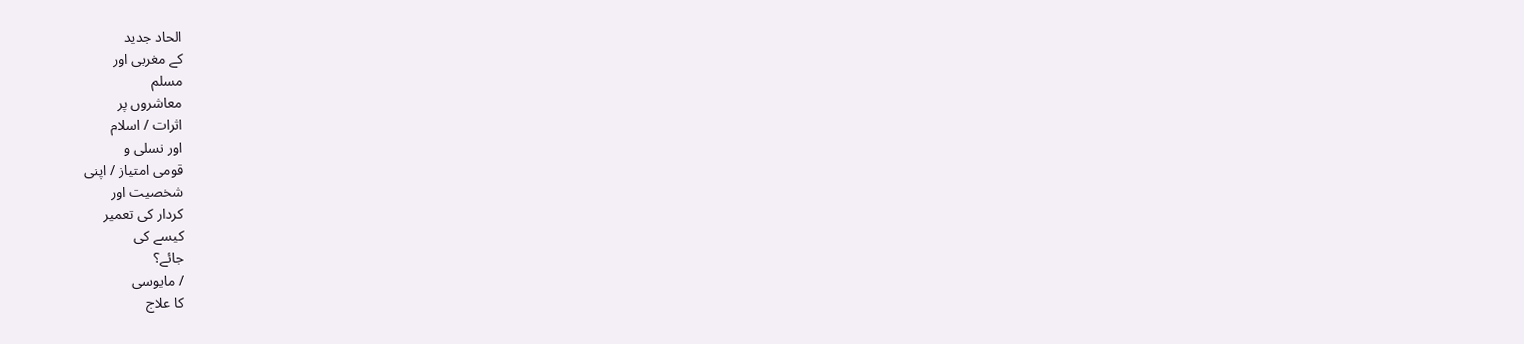الحاد جدید
کے مغربی اور
مسلم
معاشروں پر
اثرات / اسلام
اور نسلی و
قومی امتیاز / اپنی
شخصیت اور
کردار کی تعمیر
کیسے کی
جائے؟
/ مایوسی
کا علاج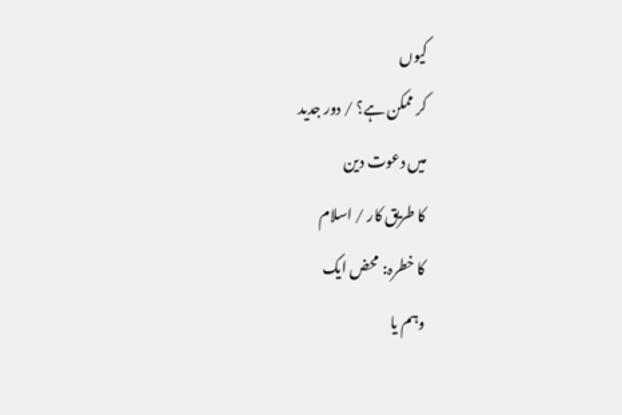کیوں
کر ممکن ہے؟ / دور جدید
میں دعوت دین
کا طریق کار / اسلام
کا خطرہ: محض ایک
وہم یا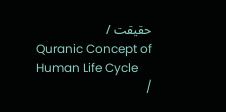حقیقت /
Quranic Concept of Human Life Cycle
/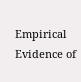Empirical
Evidence of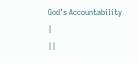God’s Accountability
|
||